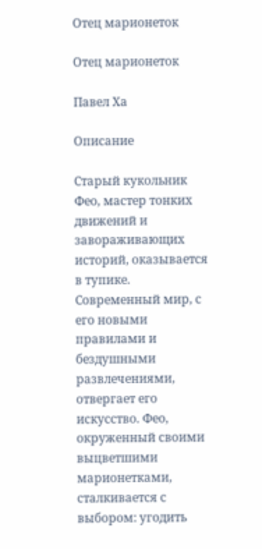Отец марионеток

Отец марионеток

Павел Ха

Описание

Старый кукольник Фео, мастер тонких движений и завораживающих историй, оказывается в тупике. Современный мир, с его новыми правилами и бездушными развлечениями, отвергает его искусство. Фео, окруженный своими выцветшими марионетками, сталкивается с выбором: угодить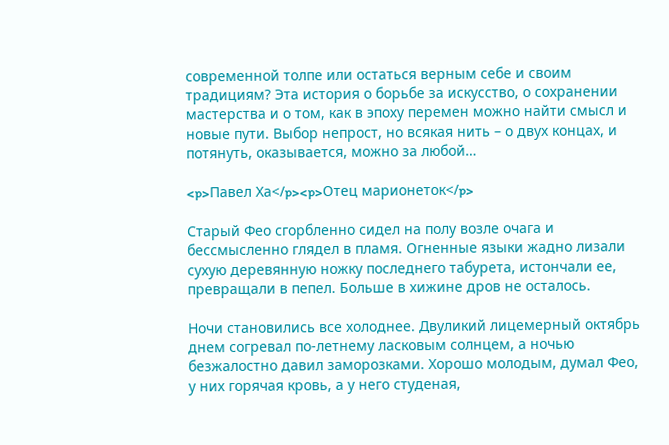современной толпе или остаться верным себе и своим традициям? Эта история о борьбе за искусство, о сохранении мастерства и о том, как в эпоху перемен можно найти смысл и новые пути. Выбор непрост, но всякая нить – о двух концах, и потянуть, оказывается, можно за любой…

<p>Павел Ха</p><p>Отец марионеток</p>

Старый Фео сгорбленно сидел на полу возле очага и бессмысленно глядел в пламя. Огненные языки жадно лизали сухую деревянную ножку последнего табурета, истончали ее, превращали в пепел. Больше в хижине дров не осталось.

Ночи становились все холоднее. Двуликий лицемерный октябрь днем согревал по-летнему ласковым солнцем, а ночью безжалостно давил заморозками. Хорошо молодым, думал Фео, у них горячая кровь, а у него студеная,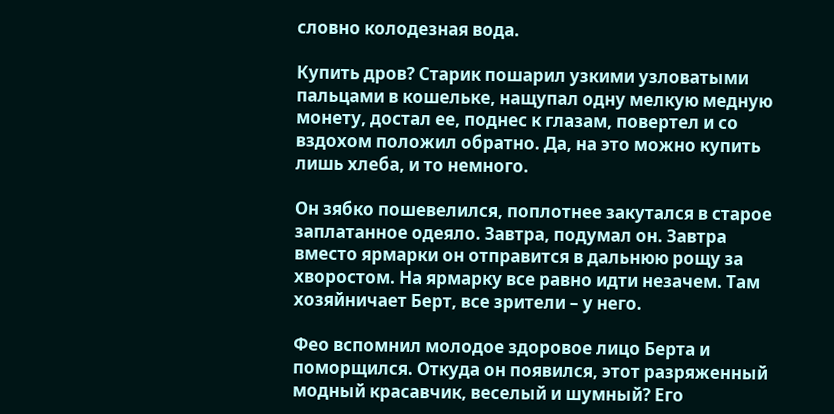словно колодезная вода.

Купить дров? Старик пошарил узкими узловатыми пальцами в кошельке, нащупал одну мелкую медную монету, достал ее, поднес к глазам, повертел и со вздохом положил обратно. Да, на это можно купить лишь хлеба, и то немного.

Он зябко пошевелился, поплотнее закутался в старое заплатанное одеяло. Завтра, подумал он. Завтра вместо ярмарки он отправится в дальнюю рощу за хворостом. На ярмарку все равно идти незачем. Там хозяйничает Берт, все зрители – у него.

Фео вспомнил молодое здоровое лицо Берта и поморщился. Откуда он появился, этот разряженный модный красавчик, веселый и шумный? Его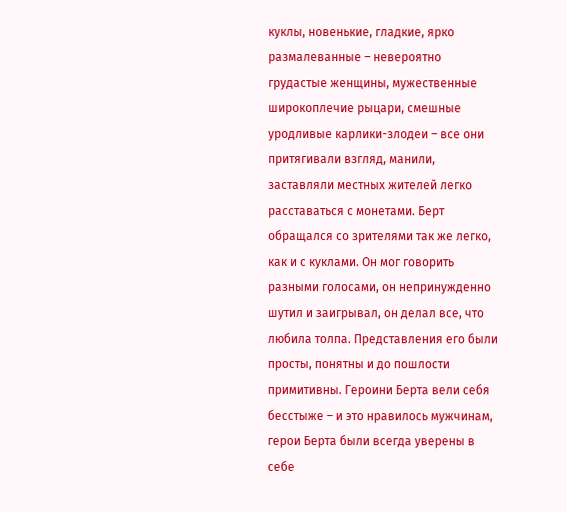куклы, новенькие, гладкие, ярко размалеванные – невероятно грудастые женщины, мужественные широкоплечие рыцари, смешные уродливые карлики-злодеи – все они притягивали взгляд, манили, заставляли местных жителей легко расставаться с монетами. Берт обращался со зрителями так же легко, как и с куклами. Он мог говорить разными голосами, он непринужденно шутил и заигрывал, он делал все, что любила толпа. Представления его были просты, понятны и до пошлости примитивны. Героини Берта вели себя бесстыже – и это нравилось мужчинам, герои Берта были всегда уверены в себе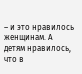– и это нравилось женщинам. А детям нравилось, что в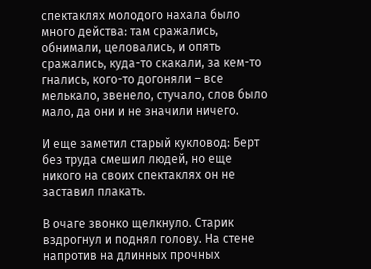спектаклях молодого нахала было много действа: там сражались, обнимали, целовались, и опять сражались, куда-то скакали, за кем-то гнались, кого-то догоняли – все мелькало, звенело, стучало, слов было мало, да они и не значили ничего.

И еще заметил старый кукловод: Берт без труда смешил людей, но еще никого на своих спектаклях он не заставил плакать.

В очаге звонко щелкнуло. Старик вздрогнул и поднял голову. На стене напротив на длинных прочных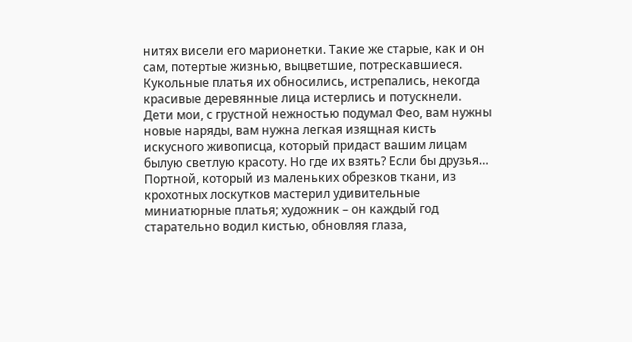нитях висели его марионетки. Такие же старые, как и он сам, потертые жизнью, выцветшие, потрескавшиеся. Кукольные платья их обносились, истрепались, некогда красивые деревянные лица истерлись и потускнели. Дети мои, с грустной нежностью подумал Фео, вам нужны новые наряды, вам нужна легкая изящная кисть искусного живописца, который придаст вашим лицам былую светлую красоту. Но где их взять? Если бы друзья… Портной, который из маленьких обрезков ткани, из крохотных лоскутков мастерил удивительные миниатюрные платья; художник – он каждый год старательно водил кистью, обновляя глаза,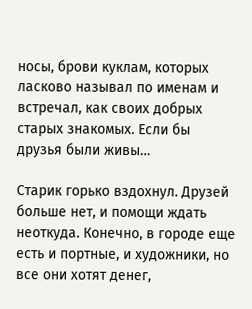носы, брови куклам, которых ласково называл по именам и встречал, как своих добрых старых знакомых. Если бы друзья были живы…

Старик горько вздохнул. Друзей больше нет, и помощи ждать неоткуда. Конечно, в городе еще есть и портные, и художники, но все они хотят денег,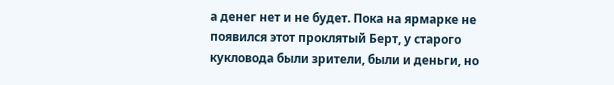а денег нет и не будет. Пока на ярмарке не появился этот проклятый Берт, у старого кукловода были зрители, были и деньги, но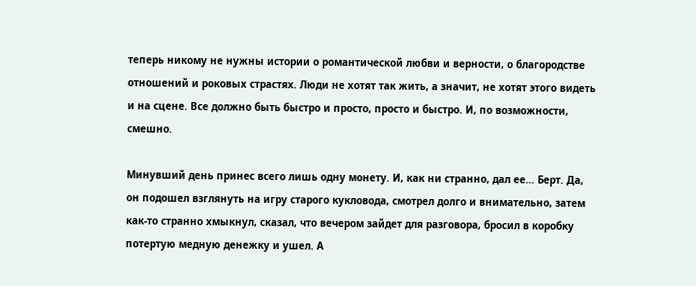теперь никому не нужны истории о романтической любви и верности, о благородстве отношений и роковых страстях. Люди не хотят так жить, а значит, не хотят этого видеть и на сцене. Все должно быть быстро и просто, просто и быстро. И, по возможности, смешно.

Минувший день принес всего лишь одну монету. И, как ни странно, дал ее… Берт. Да, он подошел взглянуть на игру старого кукловода, смотрел долго и внимательно, затем как-то странно хмыкнул, сказал, что вечером зайдет для разговора, бросил в коробку потертую медную денежку и ушел. А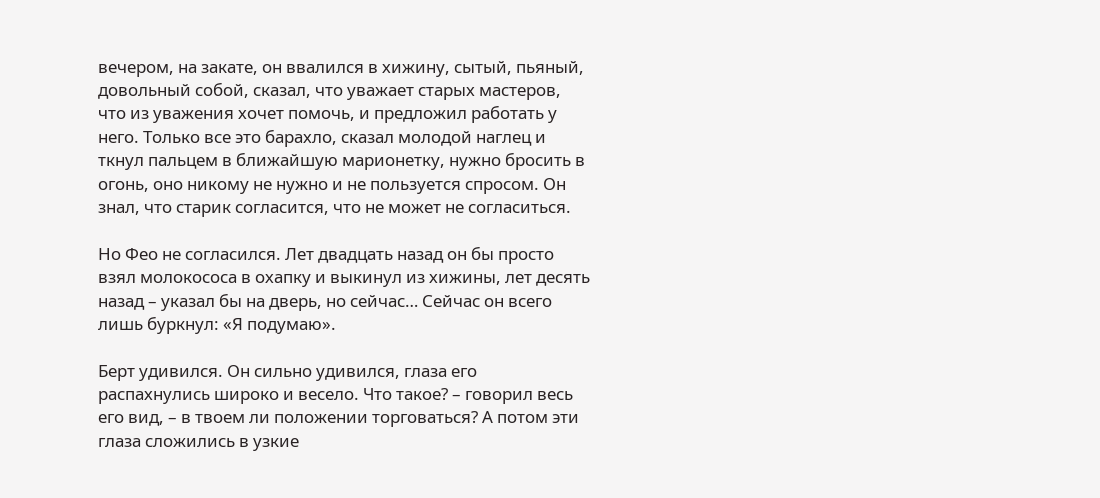вечером, на закате, он ввалился в хижину, сытый, пьяный, довольный собой, сказал, что уважает старых мастеров, что из уважения хочет помочь, и предложил работать у него. Только все это барахло, сказал молодой наглец и ткнул пальцем в ближайшую марионетку, нужно бросить в огонь, оно никому не нужно и не пользуется спросом. Он знал, что старик согласится, что не может не согласиться.

Но Фео не согласился. Лет двадцать назад он бы просто взял молокососа в охапку и выкинул из хижины, лет десять назад – указал бы на дверь, но сейчас… Сейчас он всего лишь буркнул: «Я подумаю».

Берт удивился. Он сильно удивился, глаза его распахнулись широко и весело. Что такое? – говорил весь его вид, – в твоем ли положении торговаться? А потом эти глаза сложились в узкие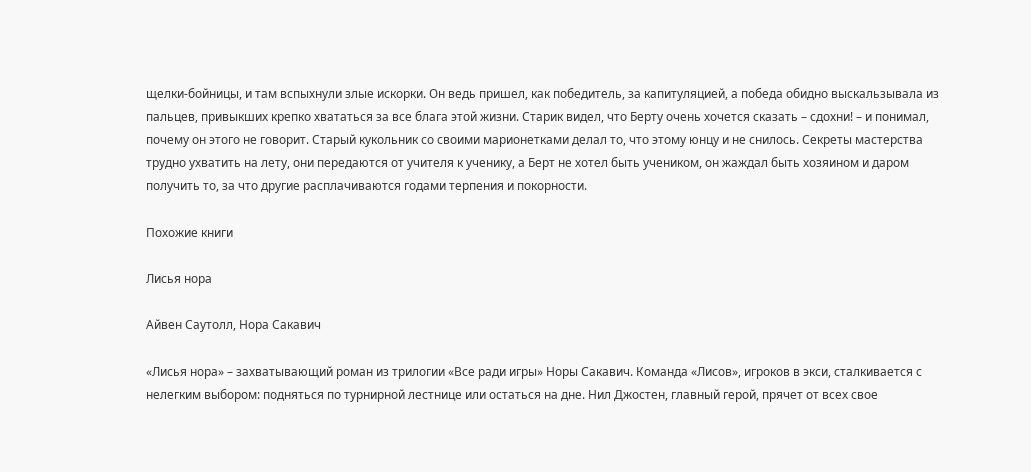щелки-бойницы, и там вспыхнули злые искорки. Он ведь пришел, как победитель, за капитуляцией, а победа обидно выскальзывала из пальцев, привыкших крепко хвататься за все блага этой жизни. Старик видел, что Берту очень хочется сказать – сдохни! – и понимал, почему он этого не говорит. Старый кукольник со своими марионетками делал то, что этому юнцу и не снилось. Секреты мастерства трудно ухватить на лету, они передаются от учителя к ученику, а Берт не хотел быть учеником, он жаждал быть хозяином и даром получить то, за что другие расплачиваются годами терпения и покорности.

Похожие книги

Лисья нора

Айвен Саутолл, Нора Сакавич

«Лисья нора» – захватывающий роман из трилогии «Все ради игры» Норы Сакавич. Команда «Лисов», игроков в экси, сталкивается с нелегким выбором: подняться по турнирной лестнице или остаться на дне. Нил Джостен, главный герой, прячет от всех свое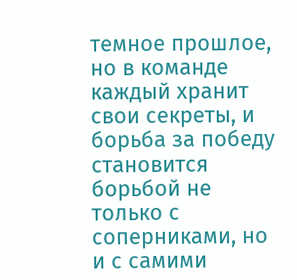темное прошлое, но в команде каждый хранит свои секреты, и борьба за победу становится борьбой не только с соперниками, но и с самими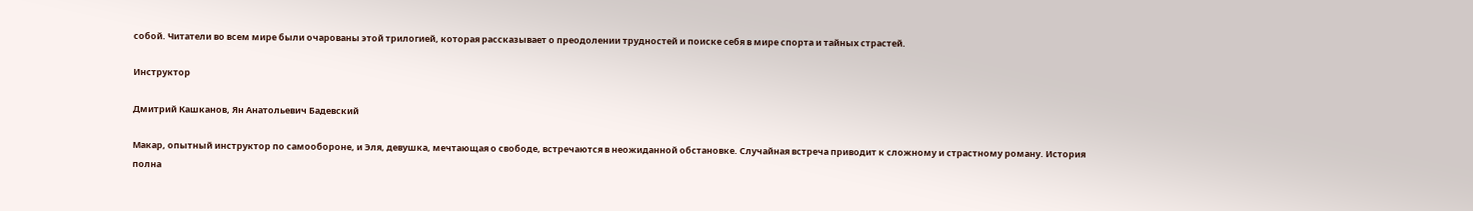собой. Читатели во всем мире были очарованы этой трилогией, которая рассказывает о преодолении трудностей и поиске себя в мире спорта и тайных страстей.

Инструктор

Дмитрий Кашканов, Ян Анатольевич Бадевский

Макар, опытный инструктор по самообороне, и Эля, девушка, мечтающая о свободе, встречаются в неожиданной обстановке. Случайная встреча приводит к сложному и страстному роману. История полна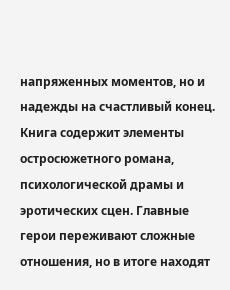напряженных моментов, но и надежды на счастливый конец. Книга содержит элементы остросюжетного романа, психологической драмы и эротических сцен. Главные герои переживают сложные отношения, но в итоге находят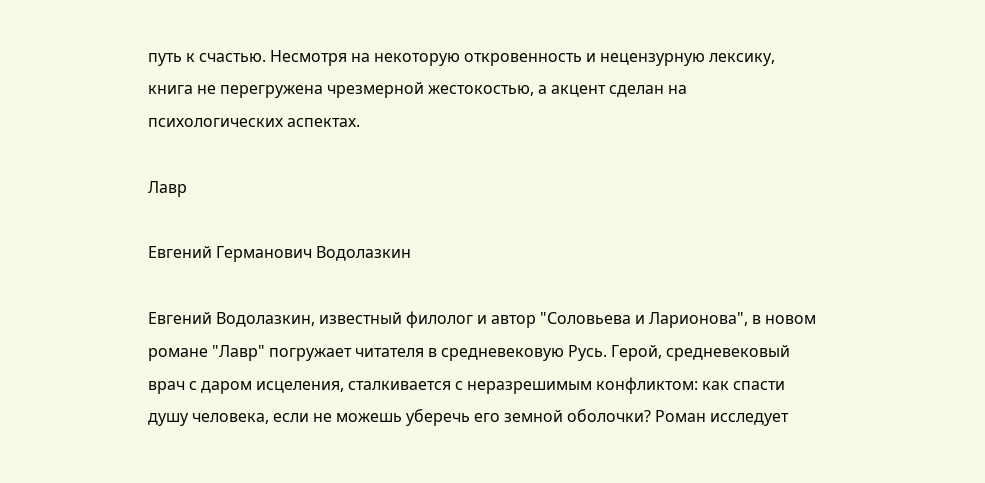путь к счастью. Несмотря на некоторую откровенность и нецензурную лексику, книга не перегружена чрезмерной жестокостью, а акцент сделан на психологических аспектах.

Лавр

Евгений Германович Водолазкин

Евгений Водолазкин, известный филолог и автор "Соловьева и Ларионова", в новом романе "Лавр" погружает читателя в средневековую Русь. Герой, средневековый врач с даром исцеления, сталкивается с неразрешимым конфликтом: как спасти душу человека, если не можешь уберечь его земной оболочки? Роман исследует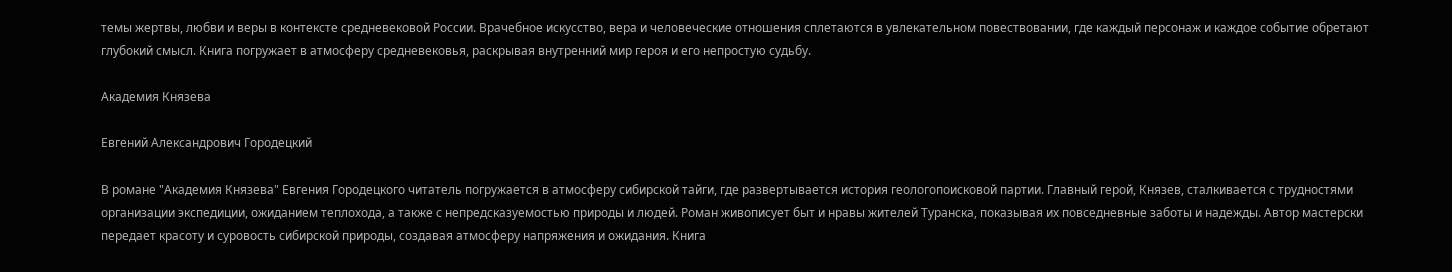темы жертвы, любви и веры в контексте средневековой России. Врачебное искусство, вера и человеческие отношения сплетаются в увлекательном повествовании, где каждый персонаж и каждое событие обретают глубокий смысл. Книга погружает в атмосферу средневековья, раскрывая внутренний мир героя и его непростую судьбу.

Академия Князева

Евгений Александрович Городецкий

В романе "Академия Князева" Евгения Городецкого читатель погружается в атмосферу сибирской тайги, где развертывается история геологопоисковой партии. Главный герой, Князев, сталкивается с трудностями организации экспедиции, ожиданием теплохода, а также с непредсказуемостью природы и людей. Роман живописует быт и нравы жителей Туранска, показывая их повседневные заботы и надежды. Автор мастерски передает красоту и суровость сибирской природы, создавая атмосферу напряжения и ожидания. Книга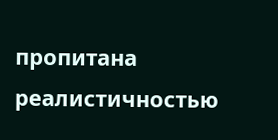пропитана реалистичностью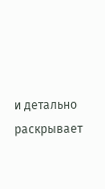и детально раскрывает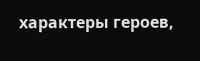характеры героев,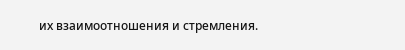их взаимоотношения и стремления.